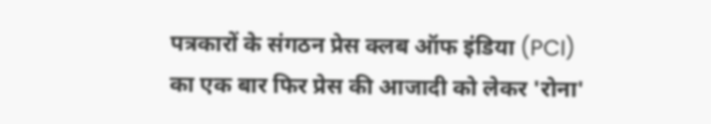पत्रकारों के संगठन प्रेस क्लब ऑफ इंडिया (PCI) का एक बार फिर प्रेस की आजादी को लेकर 'रोना'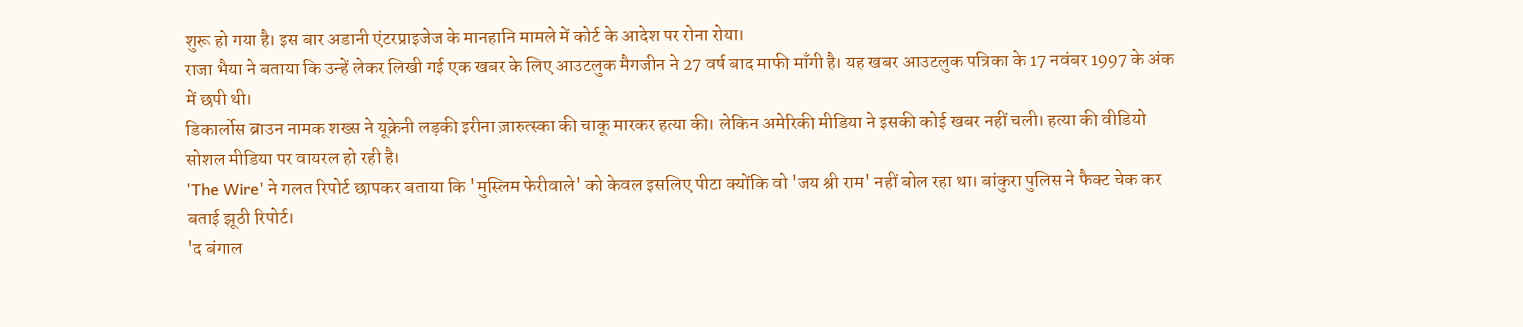शुरू हो गया है। इस बार अडानी एंटरप्राइजेज के मानहानि मामले में कोर्ट के आदेश पर रोना रोया।
राजा भैया ने बताया कि उन्हें लेकर लिखी गई एक खबर के लिए आउटलुक मैगजीन ने 27 वर्ष बाद माफी माँगी है। यह खबर आउटलुक पत्रिका के 17 नवंबर 1997 के अंक में छपी थी।
डिकार्लोस ब्राउन नामक शख्स ने यूक्रेनी लड़की इरीना ज़ारुत्स्का की चाकू मारकर हत्या की। लेकिन अमेरिकी मीडिया ने इसकी कोई खबर नहीं चली। हत्या की वीडियो सोशल मीडिया पर वायरल हो रही है।
'The Wire' ने गलत रिपोर्ट छापकर बताया कि 'मुस्लिम फेरीवाले' को केवल इसलिए पीटा क्योंकि वो 'जय श्री राम' नहीं बोल रहा था। बांकुरा पुलिस ने फैक्ट चेक कर बताई झूठी रिपोर्ट।
'द बंगाल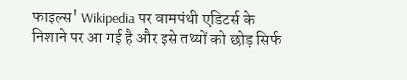फाइल्स' Wikipedia पर वामपंथी एडिटर्स के निशाने पर आ गई है और इसे तथ्यों को छोड़ सिर्फ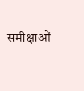समीक्षाओं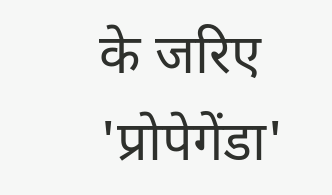के जरिए 'प्रोपेगेंडा'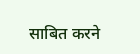साबित करने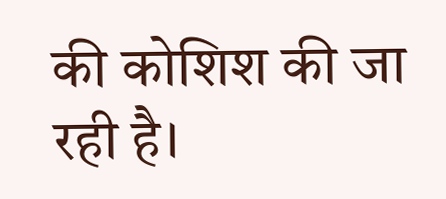की कोशिश की जा रही है।